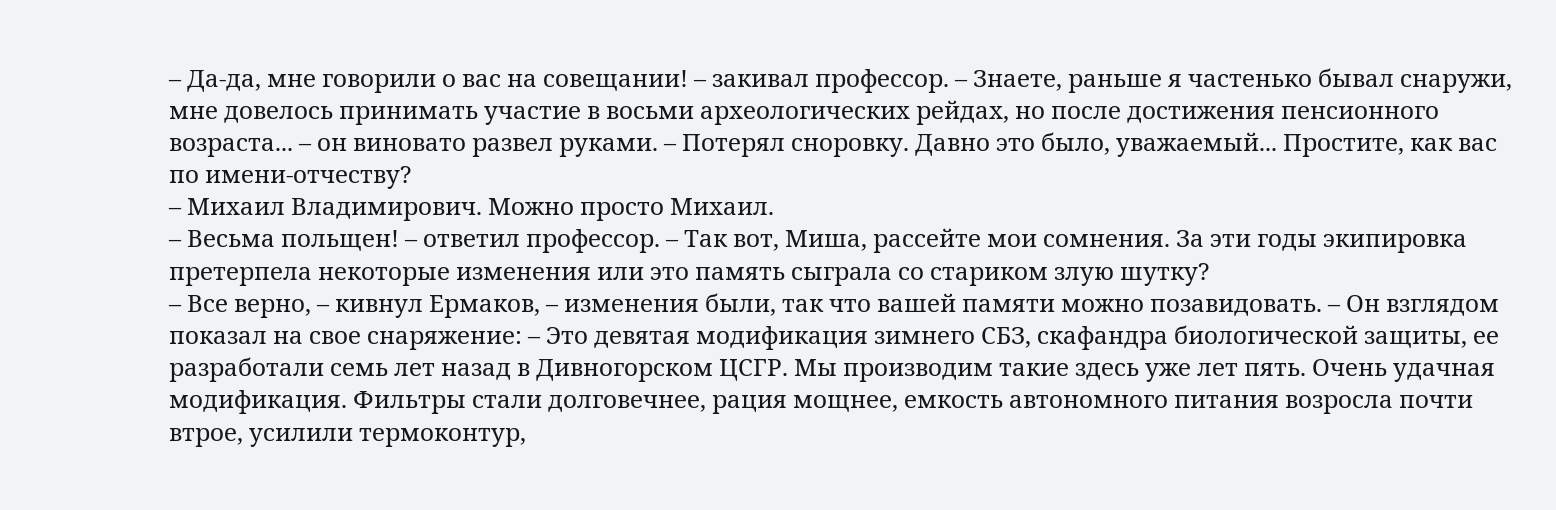– Да-да, мне говорили о вас на совещании! – закивал профессор. – Знаете, раньше я частенько бывал снаружи, мне довелось принимать участие в восьми археологических рейдах, но после достижения пенсионного возраста... – он виновато развел руками. – Потерял сноровку. Давно это было, уважаемый... Простите, как вас по имени-отчеству?
– Михаил Владимирович. Можно просто Михаил.
– Весьма польщен! – ответил профессор. – Так вот, Миша, рассейте мои сомнения. За эти годы экипировка претерпела некоторые изменения или это память сыграла со стариком злую шутку?
– Все верно, – кивнул Ермаков, – изменения были, так что вашей памяти можно позавидовать. – Он взглядом показал на свое снаряжение: – Это девятая модификация зимнего СБЗ, скафандра биологической защиты, ее разработали семь лет назад в Дивногорском ЦСГР. Мы производим такие здесь уже лет пять. Очень удачная модификация. Фильтры стали долговечнее, рация мощнее, емкость автономного питания возросла почти втрое, усилили термоконтур,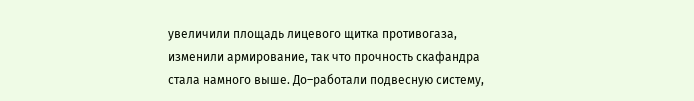увеличили площадь лицевого щитка противогаза, изменили армирование, так что прочность скафандра стала намного выше. До–работали подвесную систему,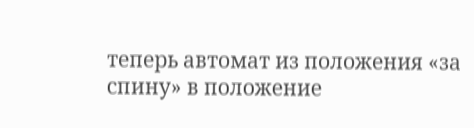теперь автомат из положения «за спину» в положение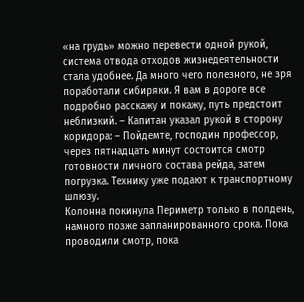«на грудь» можно перевести одной рукой, система отвода отходов жизнедеятельности стала удобнее. Да много чего полезного, не зря поработали сибиряки. Я вам в дороге все подробно расскажу и покажу, путь предстоит неблизкий. – Капитан указал рукой в сторону коридора: – Пойдемте, господин профессор, через пятнадцать минут состоится смотр готовности личного состава рейда, затем погрузка. Технику уже подают к транспортному шлюзу.
Колонна покинула Периметр только в полдень, намного позже запланированного срока. Пока проводили смотр, пока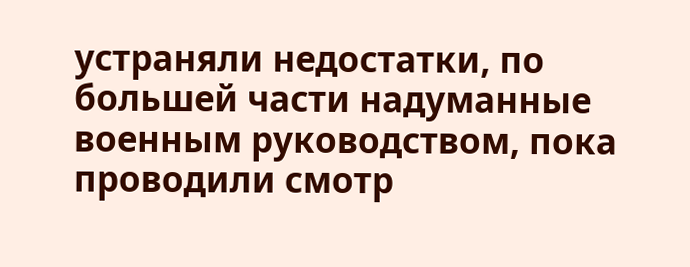устраняли недостатки, по большей части надуманные военным руководством, пока проводили смотр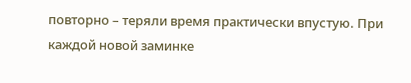повторно – теряли время практически впустую. При каждой новой заминке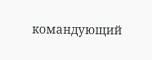командующий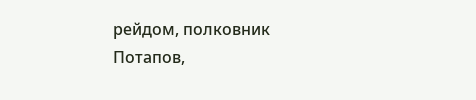рейдом, полковник Потапов,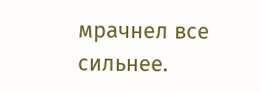мрачнел все сильнее.